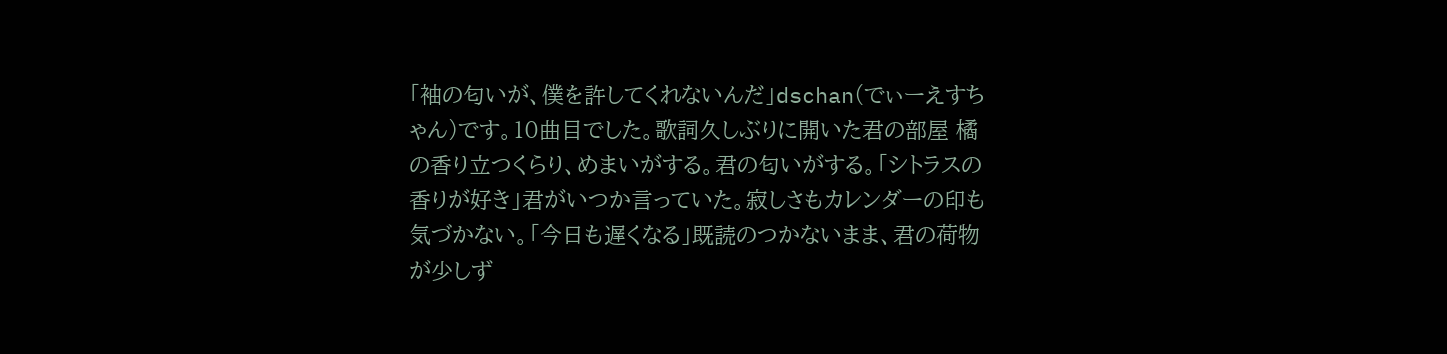「袖の匂いが、僕を許してくれないんだ」dschan(でぃーえすちゃん)です。10曲目でした。歌詞久しぶりに開いた君の部屋 橘の香り立つくらり、めまいがする。君の匂いがする。「シトラスの香りが好き」君がいつか言っていた。寂しさもカレンダーの印も気づかない。「今日も遅くなる」既読のつかないまま、君の荷物が少しず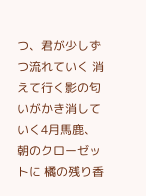つ、君が少しずつ流れていく 消えて行く影の匂いがかき消していく4月馬鹿、朝のクローゼットに 橘の残り香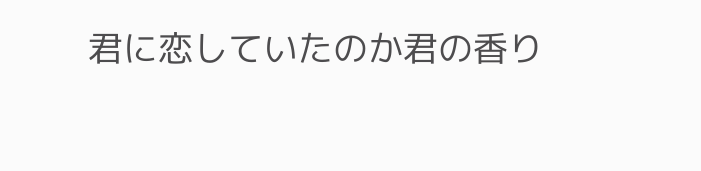君に恋していたのか君の香り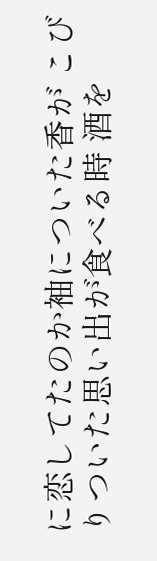に恋してたのか袖についた香が こびりついた思い出が食べる時 酒を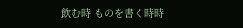飲む時 ものを書く時時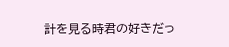計を見る時君の好きだっ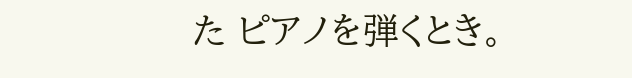た ピアノを弾くとき。